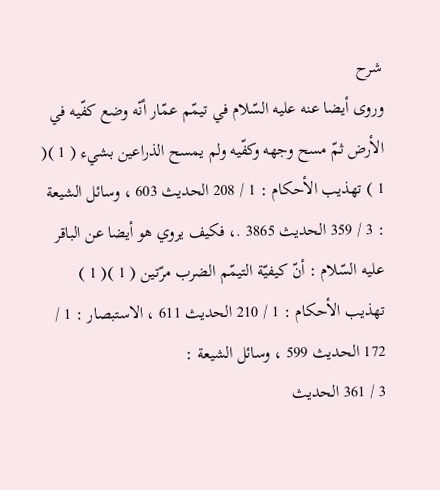شرح
وروى أيضا عنه عليه السّلام في تيمّم عمّار أنّه وضع كفّيه في الأرض ثمّ مسح وجهه وكفّيه ولم يمسح الذراعين بشيء ( 1 )( 1 ) تهذيب الأحكام : 1 / 208 الحديث 603 ، وسائل الشيعة : 3 / 359 الحديث 3865 .، فكيف يروي هو أيضا عن الباقر عليه السّلام : أنّ كيفيّة التيمّم الضرب مرّتين ( 1 )( 1 ) تهذيب الأحكام : 1 / 210 الحديث 611 ، الاستبصار : 1 / 172 الحديث 599 ، وسائل الشيعة :
3 / 361 الحديث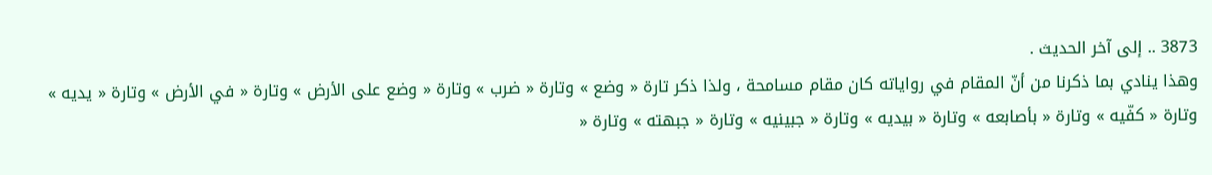3873 .. إلى آخر الحديث .
وهذا ينادي بما ذكرنا من أنّ المقام في رواياته كان مقام مسامحة ، ولذا ذكر تارة « وضع » وتارة « ضرب » وتارة « وضع على الأرض » وتارة « في الأرض » وتارة « يديه » وتارة « كفّيه » وتارة « بأصابعه » وتارة « بيديه » وتارة « جبينيه » وتارة « جبهته » وتارة «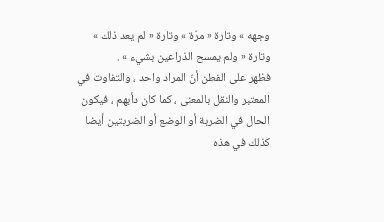وجهه » وتارة « مرّة » وتارة « لم يعد ذلك » وتارة « ولم يمسح الذراعين بشيء » .
فظهر على الفطن أنّ المراد واحد ، والتفاوت في المعتبر والنقل بالمعنى ، كما كان دأبهم ، فيكون الحال في الضربة أو الوضع أو الضربتين أيضا كذلك في هذه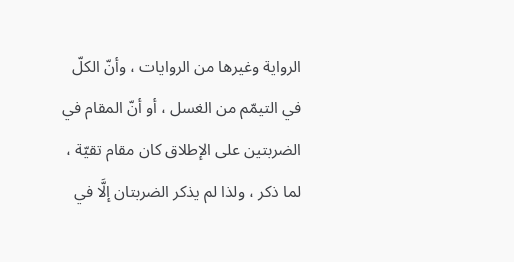الرواية وغيرها من الروايات ، وأنّ الكلّ في التيمّم من الغسل ، أو أنّ المقام في الضربتين على الإطلاق كان مقام تقيّة ، لما ذكر ، ولذا لم يذكر الضربتان إلَّا في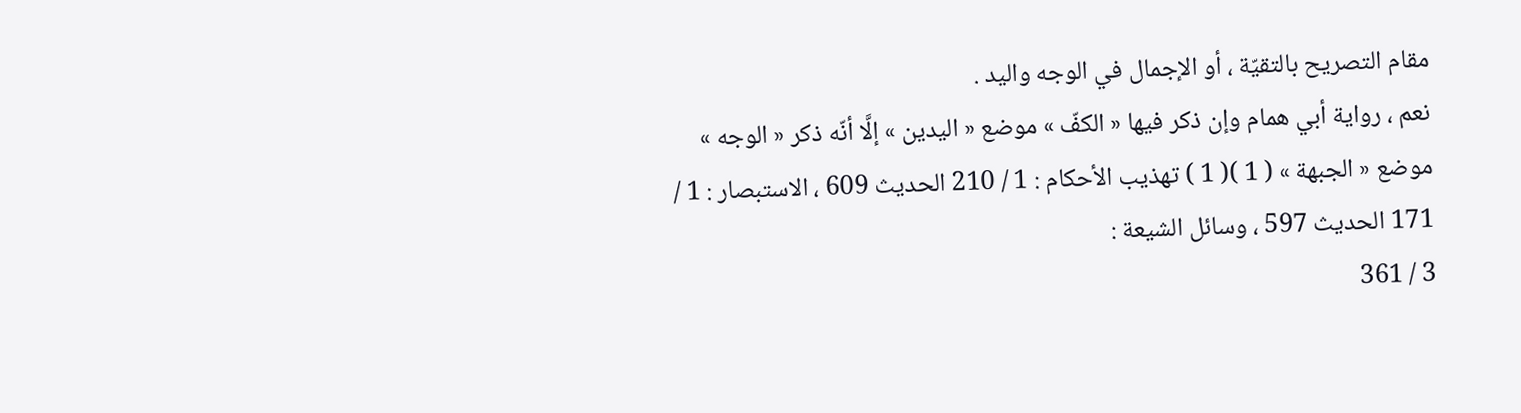مقام التصريح بالتقيّة ، أو الإجمال في الوجه واليد .
نعم ، رواية أبي همام وإن ذكر فيها « الكفّ » موضع « اليدين » إلَّا أنّه ذكر « الوجه » موضع « الجبهة » ( 1 )( 1 ) تهذيب الأحكام : 1 / 210 الحديث 609 ، الاستبصار : 1 / 171 الحديث 597 ، وسائل الشيعة :
3 / 361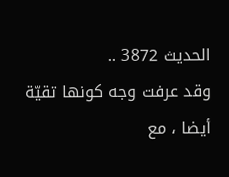الحديث 3872 ..
وقد عرفت وجه كونها تقيّة أيضا ، مع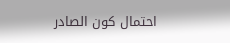احتمال كون الصادر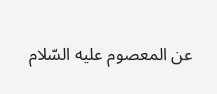عن المعصوم عليه السّلام